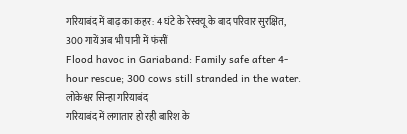गरियाबंद में बाढ़ का कहर: 4 घंटे के रेस्क्यू के बाद परिवार सुरक्षित, 300 गायें अब भी पानी में फंसीं
Flood havoc in Gariaband: Family safe after 4-hour rescue; 300 cows still stranded in the water.
लोकेश्वर सिन्हा गरियाबंद
गरियाबंद में लगातार हो रही बारिश के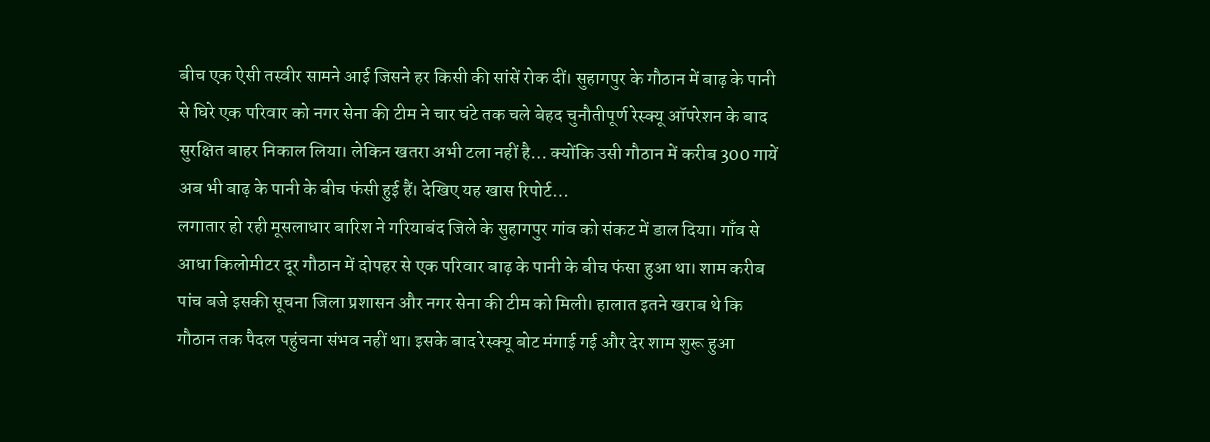बीच एक ऐसी तस्वीर सामने आई जिसने हर किसी की सांसें रोक दीं। सुहागपुर के गौठान में बाढ़ के पानी से घिरे एक परिवार को नगर सेना की टीम ने चार घंटे तक चले बेहद चुनौतीपूर्ण रेस्क्यू ऑपरेशन के बाद सुरक्षित बाहर निकाल लिया। लेकिन खतरा अभी टला नहीं है… क्योंकि उसी गौठान में करीब 300 गायें अब भी बाढ़ के पानी के बीच फंसी हुई हैं। देखिए यह खास रिपोर्ट…
लगातार हो रही मूसलाधार बारिश ने गरियाबंद जिले के सुहागपुर गांव को संकट में डाल दिया। गाँव से आधा किलोमीटर दूर गौठान में दोपहर से एक परिवार बाढ़ के पानी के बीच फंसा हुआ था। शाम करीब पांच बजे इसकी सूचना जिला प्रशासन और नगर सेना की टीम को मिली। हालात इतने खराब थे कि गौठान तक पैदल पहुंचना संभव नहीं था। इसके बाद रेस्क्यू बोट मंगाई गई और देर शाम शुरू हुआ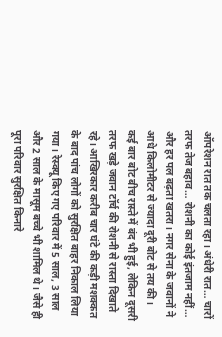ऑपरेशन रात तक चलता रहा। अंधेरी रात… चारों तरफ तेज बहाव… रोशनी का कोई इंतजाम नहीं… और हर पल बढ़ता खतरा। नगर सेना के जवानों ने आधे किलोमीटर से ज्यादा दूरी बोट से तय की। कई बार बोट बीच रास्ते में बंद भी हुई, लेकिन दूसरी तरफ खड़े जवान टॉर्च की रोशनी से रास्ता दिखाते रहे। आखिरकार करीब चार घंटे की कड़ी मशक्कत के बाद पांच लोगों को सुरक्षित बाहर निकाल लिया गया। रेस्क्यू किए गए परिवार में 5 साल, 3 साल और 2 साल के मासूम बच्चे भी शामिल थे। जैसे ही पूरा परिवार सुरक्षित किनारे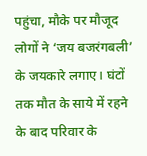पहुंचा, मौके पर मौजूद लोगों ने ‘जय बजरंगबली’ के जयकारे लगाए। घंटों तक मौत के साये में रहने के बाद परिवार के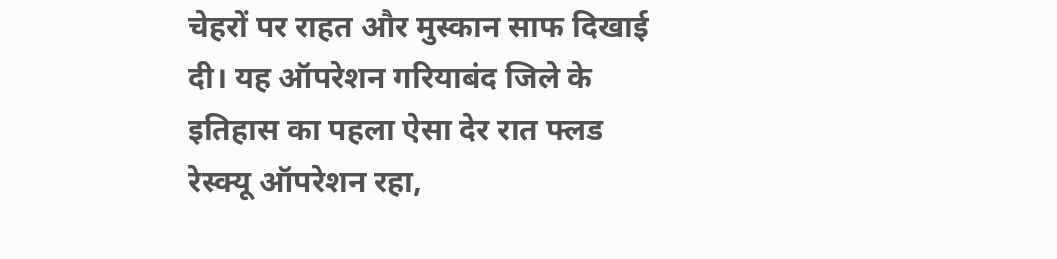चेहरों पर राहत और मुस्कान साफ दिखाई दी। यह ऑपरेशन गरियाबंद जिले के इतिहास का पहला ऐसा देर रात फ्लड रेस्क्यू ऑपरेशन रहा,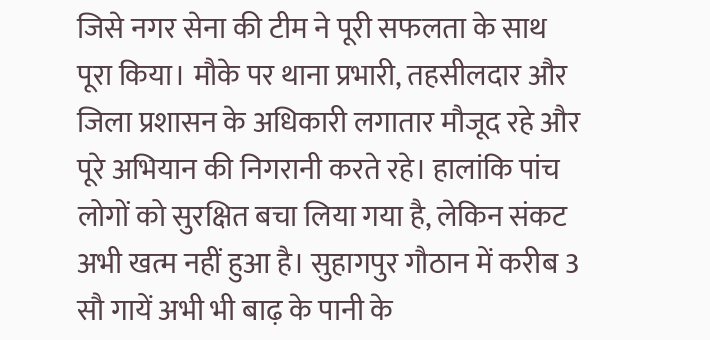जिसे नगर सेना की टीम ने पूरी सफलता के साथ पूरा किया। मौके पर थाना प्रभारी, तहसीलदार और जिला प्रशासन के अधिकारी लगातार मौजूद रहे और पूरे अभियान की निगरानी करते रहे। हालांकि पांच लोगों को सुरक्षित बचा लिया गया है, लेकिन संकट अभी खत्म नहीं हुआ है। सुहागपुर गौठान में करीब 3 सौ गायें अभी भी बाढ़ के पानी के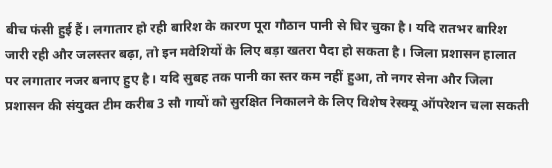बीच फंसी हुई हैं। लगातार हो रही बारिश के कारण पूरा गौठान पानी से घिर चुका है। यदि रातभर बारिश जारी रही और जलस्तर बढ़ा, तो इन मवेशियों के लिए बड़ा खतरा पैदा हो सकता है। जिला प्रशासन हालात पर लगातार नजर बनाए हुए है। यदि सुबह तक पानी का स्तर कम नहीं हुआ, तो नगर सेना और जिला प्रशासन की संयुक्त टीम करीब 3 सौ गायों को सुरक्षित निकालने के लिए विशेष रेस्क्यू ऑपरेशन चला सकती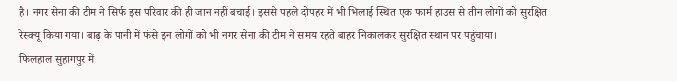है। नगर सेना की टीम ने सिर्फ इस परिवार की ही जान नहीं बचाई। इससे पहले दोपहर में भी भिलाई स्थित एक फार्म हाउस से तीन लोगों को सुरक्षित रेस्क्यू किया गया। बाढ़ के पानी में फंसे इन लोगों को भी नगर सेना की टीम ने समय रहते बाहर निकालकर सुरक्षित स्थान पर पहुंचाया।
फिलहाल सुहागपुर में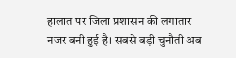हालात पर जिला प्रशासन की लगातार नजर बनी हुई है। सबसे बड़ी चुनौती अब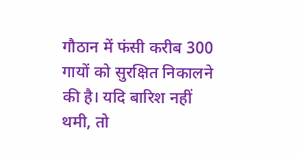गौठान में फंसी करीब 300 गायों को सुरक्षित निकालने की है। यदि बारिश नहीं थमी, तो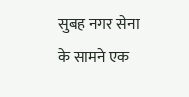सुबह नगर सेना के सामने एक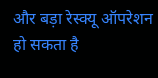और बड़ा रेस्क्यू ऑपरेशन हो सकता है